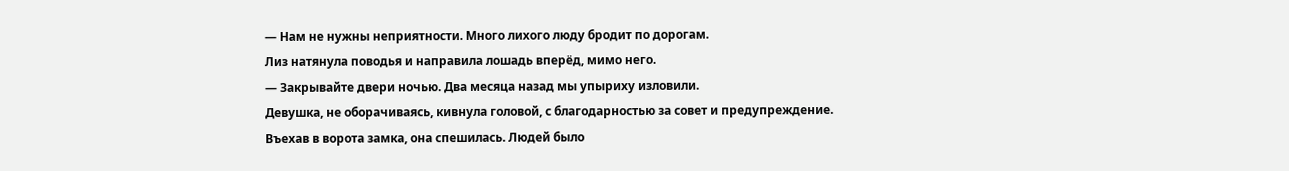— Нам не нужны неприятности. Много лихого люду бродит по дорогам.
Лиз натянула поводья и направила лошадь вперёд, мимо него.
— Закрывайте двери ночью. Два месяца назад мы упыриху изловили.
Девушка, не оборачиваясь, кивнула головой, с благодарностью за совет и предупреждение.
Въехав в ворота замка, она спешилась. Людей было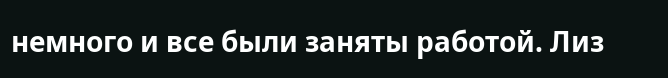немного и все были заняты работой. Лиз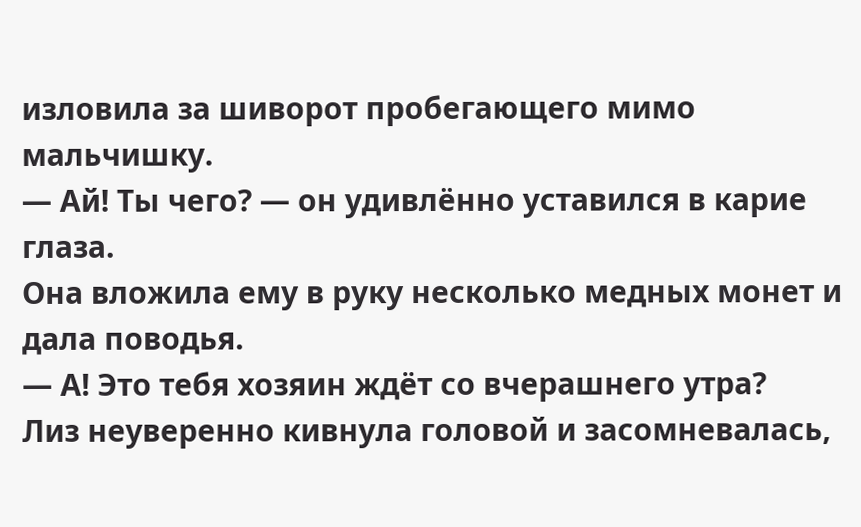изловила за шиворот пробегающего мимо мальчишку.
— Ай! Ты чего? — он удивлённо уставился в карие глаза.
Она вложила ему в руку несколько медных монет и дала поводья.
— А! Это тебя хозяин ждёт со вчерашнего утра?
Лиз неуверенно кивнула головой и засомневалась,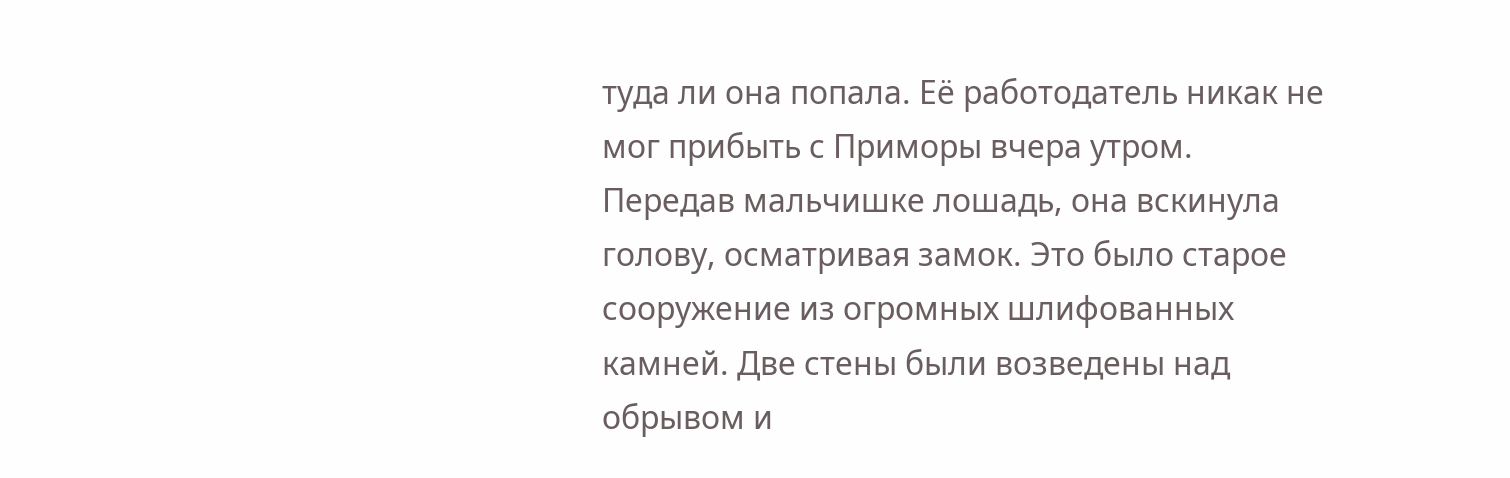туда ли она попала. Её работодатель никак не мог прибыть с Приморы вчера утром.
Передав мальчишке лошадь, она вскинула голову, осматривая замок. Это было старое сооружение из огромных шлифованных камней. Две стены были возведены над обрывом и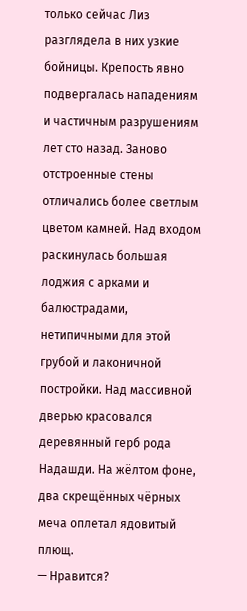только сейчас Лиз разглядела в них узкие бойницы. Крепость явно подвергалась нападениям и частичным разрушениям лет сто назад. Заново отстроенные стены отличались более светлым цветом камней. Над входом раскинулась большая лоджия с арками и балюстрадами, нетипичными для этой грубой и лаконичной постройки. Над массивной дверью красовался деревянный герб рода Надашди. На жёлтом фоне, два скрещённых чёрных меча оплетал ядовитый плющ.
— Нравится?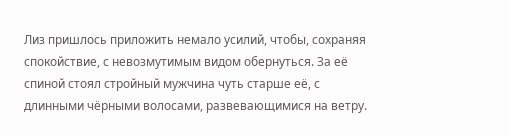Лиз пришлось приложить немало усилий, чтобы, сохраняя спокойствие, с невозмутимым видом обернуться. За её спиной стоял стройный мужчина чуть старше её, с длинными чёрными волосами, развевающимися на ветру.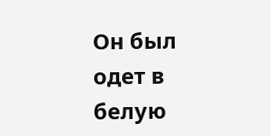Он был одет в белую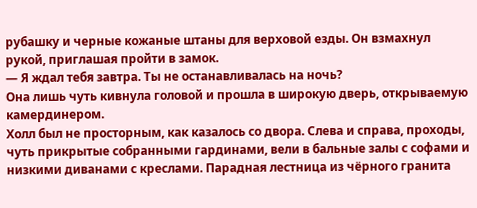рубашку и черные кожаные штаны для верховой езды. Он взмахнул рукой, приглашая пройти в замок.
— Я ждал тебя завтра. Ты не останавливалась на ночь?
Она лишь чуть кивнула головой и прошла в широкую дверь, открываемую камердинером.
Холл был не просторным, как казалось со двора. Слева и справа, проходы, чуть прикрытые собранными гардинами, вели в бальные залы с софами и низкими диванами с креслами. Парадная лестница из чёрного гранита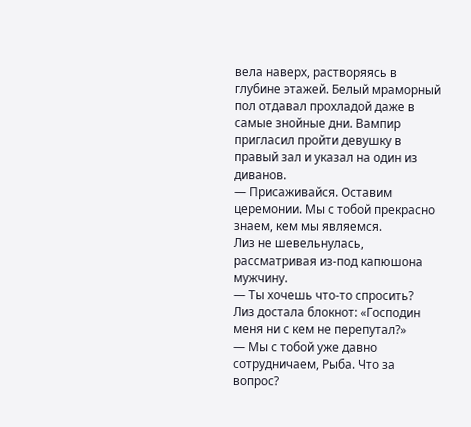вела наверх, растворяясь в глубине этажей. Белый мраморный пол отдавал прохладой даже в самые знойные дни. Вампир пригласил пройти девушку в правый зал и указал на один из диванов.
— Присаживайся. Оставим церемонии. Мы с тобой прекрасно знаем, кем мы являемся.
Лиз не шевельнулась, рассматривая из-под капюшона мужчину.
— Ты хочешь что-то спросить?
Лиз достала блокнот: «Господин меня ни с кем не перепутал?»
— Мы с тобой уже давно сотрудничаем, Рыба. Что за вопрос?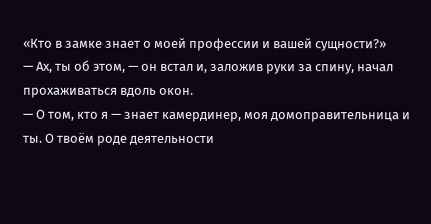«Кто в замке знает о моей профессии и вашей сущности?»
— Ах, ты об этом, — он встал и, заложив руки за спину, начал прохаживаться вдоль окон.
— О том, кто я — знает камердинер, моя домоправительница и ты. О твоём роде деятельности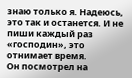знаю только я. Надеюсь, это так и останется. И не пиши каждый раз «господин», это отнимает время.
Он посмотрел на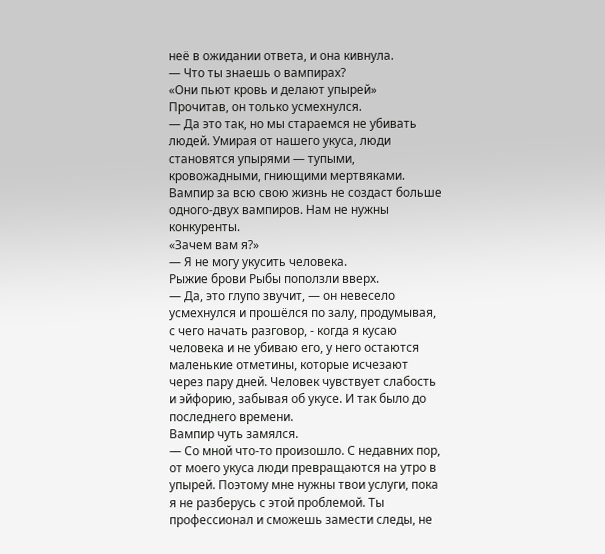неё в ожидании ответа, и она кивнула.
— Что ты знаешь о вампирах?
«Они пьют кровь и делают упырей»
Прочитав, он только усмехнулся.
— Да это так, но мы стараемся не убивать людей. Умирая от нашего укуса, люди становятся упырями — тупыми, кровожадными, гниющими мертвяками. Вампир за всю свою жизнь не создаст больше одного-двух вампиров. Нам не нужны конкуренты.
«Зачем вам я?»
— Я не могу укусить человека.
Рыжие брови Рыбы поползли вверх.
— Да, это глупо звучит, — он невесело усмехнулся и прошёлся по залу, продумывая, с чего начать разговор, - когда я кусаю человека и не убиваю его, у него остаются маленькие отметины, которые исчезают через пару дней. Человек чувствует слабость и эйфорию, забывая об укусе. И так было до последнего времени.
Вампир чуть замялся.
— Со мной что-то произошло. С недавних пор, от моего укуса люди превращаются на утро в упырей. Поэтому мне нужны твои услуги, пока я не разберусь с этой проблемой. Ты профессионал и сможешь замести следы, не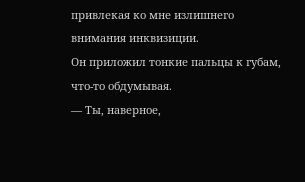привлекая ко мне излишнего внимания инквизиции.
Он приложил тонкие пальцы к губам, что-то обдумывая.
— Ты, наверное,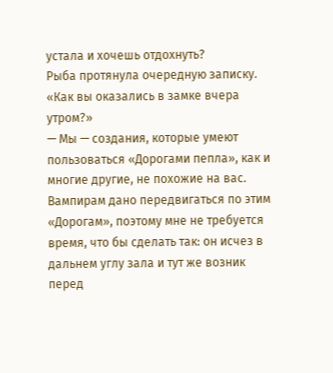устала и хочешь отдохнуть?
Рыба протянула очередную записку.
«Как вы оказались в замке вчера утром?»
— Мы — создания, которые умеют пользоваться «Дорогами пепла», как и многие другие, не похожие на вас. Вампирам дано передвигаться по этим «Дорогам», поэтому мне не требуется время, что бы сделать так: он исчез в дальнем углу зала и тут же возник перед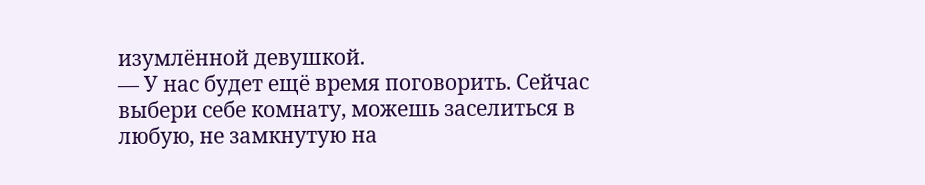изумлённой девушкой.
— У нас будет ещё время поговорить. Сейчас выбери себе комнату, можешь заселиться в любую, не замкнутую на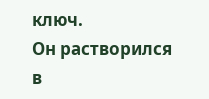ключ.
Он растворился в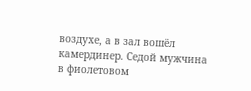воздухе, а в зал вошёл камердинер. Седой мужчина в фиолетовом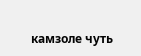камзоле чуть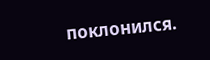поклонился.